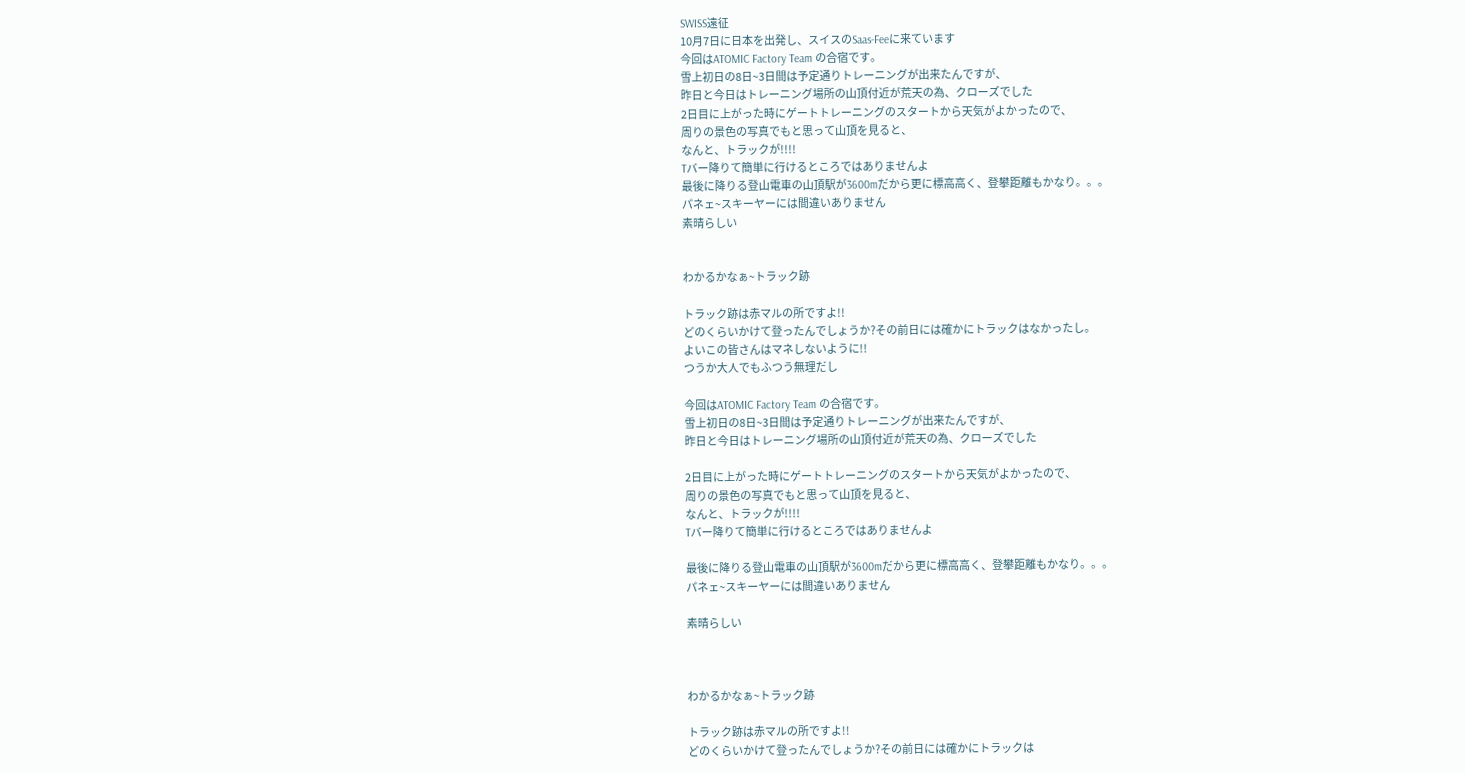SWISS遠征
10月7日に日本を出発し、スイスのSaas-Feeに来ています
今回はATOMIC Factory Team の合宿です。
雪上初日の8日~3日間は予定通りトレーニングが出来たんですが、
昨日と今日はトレーニング場所の山頂付近が荒天の為、クローズでした
2日目に上がった時にゲートトレーニングのスタートから天気がよかったので、
周りの景色の写真でもと思って山頂を見ると、
なんと、トラックが!!!!
Tバー降りて簡単に行けるところではありませんよ
最後に降りる登山電車の山頂駅が3600mだから更に標高高く、登攀距離もかなり。。。
パネェ~スキーヤーには間違いありません
素晴らしい


わかるかなぁ~トラック跡

トラック跡は赤マルの所ですよ!!
どのくらいかけて登ったんでしょうか?その前日には確かにトラックはなかったし。
よいこの皆さんはマネしないように!!
つうか大人でもふつう無理だし

今回はATOMIC Factory Team の合宿です。
雪上初日の8日~3日間は予定通りトレーニングが出来たんですが、
昨日と今日はトレーニング場所の山頂付近が荒天の為、クローズでした

2日目に上がった時にゲートトレーニングのスタートから天気がよかったので、
周りの景色の写真でもと思って山頂を見ると、
なんと、トラックが!!!!
Tバー降りて簡単に行けるところではありませんよ

最後に降りる登山電車の山頂駅が3600mだから更に標高高く、登攀距離もかなり。。。
パネェ~スキーヤーには間違いありません

素晴らしい



わかるかなぁ~トラック跡

トラック跡は赤マルの所ですよ!!
どのくらいかけて登ったんでしょうか?その前日には確かにトラックは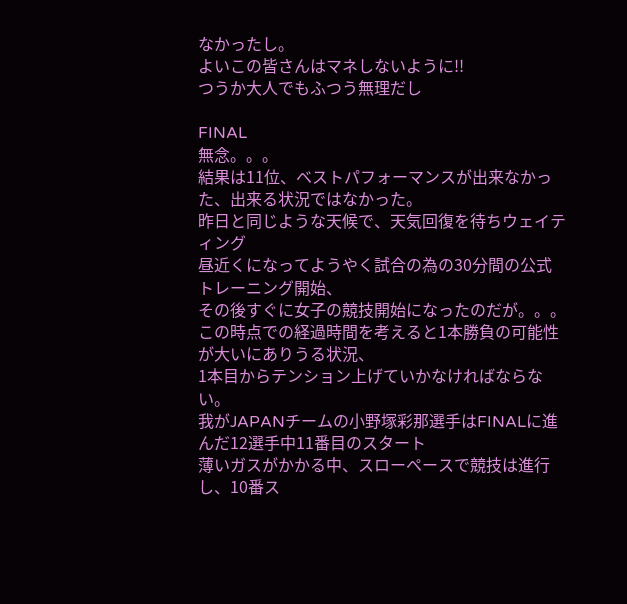なかったし。
よいこの皆さんはマネしないように!!
つうか大人でもふつう無理だし

FINAL
無念。。。
結果は11位、ベストパフォーマンスが出来なかった、出来る状況ではなかった。
昨日と同じような天候で、天気回復を待ちウェイティング
昼近くになってようやく試合の為の30分間の公式トレーニング開始、
その後すぐに女子の競技開始になったのだが。。。
この時点での経過時間を考えると1本勝負の可能性が大いにありうる状況、
1本目からテンション上げていかなければならない。
我がJAPANチームの小野塚彩那選手はFINALに進んだ12選手中11番目のスタート
薄いガスがかかる中、スローペースで競技は進行し、10番ス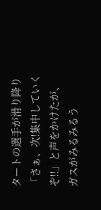タートの選手が滑り降り
「さぁ、次!集中していくぞ!!」と声をかけたが、
ガスがみるみるう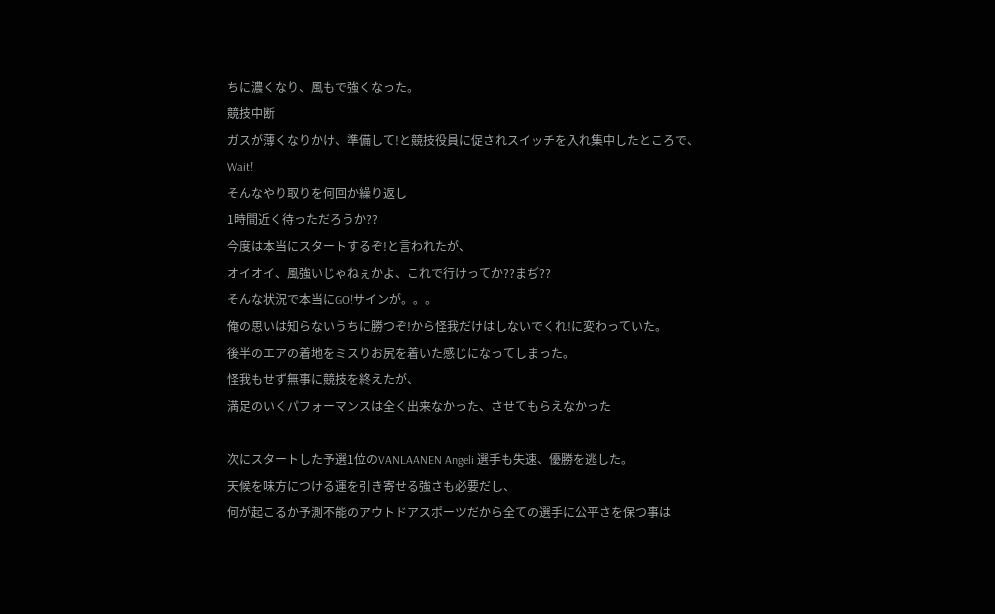ちに濃くなり、風もで強くなった。
競技中断
ガスが薄くなりかけ、準備して!と競技役員に促されスイッチを入れ集中したところで、
Wait!
そんなやり取りを何回か繰り返し
1時間近く待っただろうか??
今度は本当にスタートするぞ!と言われたが、
オイオイ、風強いじゃねぇかよ、これで行けってか??まぢ??
そんな状況で本当にGO!サインが。。。
俺の思いは知らないうちに勝つぞ!から怪我だけはしないでくれ!に変わっていた。
後半のエアの着地をミスりお尻を着いた感じになってしまった。
怪我もせず無事に競技を終えたが、
満足のいくパフォーマンスは全く出来なかった、させてもらえなかった

次にスタートした予選1位のVANLAANEN Angeli 選手も失速、優勝を逃した。
天候を味方につける運を引き寄せる強さも必要だし、
何が起こるか予測不能のアウトドアスポーツだから全ての選手に公平さを保つ事は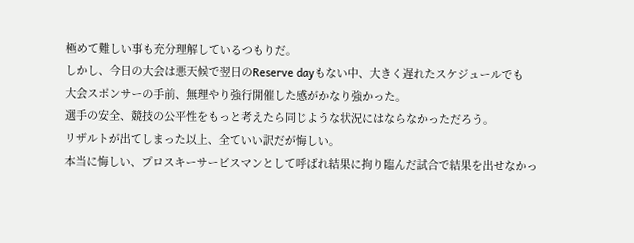極めて難しい事も充分理解しているつもりだ。
しかし、今日の大会は悪天候で翌日のReserve dayもない中、大きく遅れたスケジュールでも
大会スポンサーの手前、無理やり強行開催した感がかなり強かった。
選手の安全、競技の公平性をもっと考えたら同じような状況にはならなかっただろう。
リザルトが出てしまった以上、全ていい訳だが悔しい。
本当に悔しい、プロスキーサービスマンとして呼ばれ結果に拘り臨んだ試合で結果を出せなかっ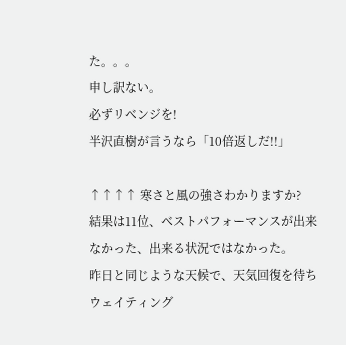た。。。
申し訳ない。
必ずリベンジを!
半沢直樹が言うなら「10倍返しだ!!」

↑↑↑↑ 寒さと風の強さわかりますか?
結果は11位、ベストパフォーマンスが出来なかった、出来る状況ではなかった。
昨日と同じような天候で、天気回復を待ちウェイティング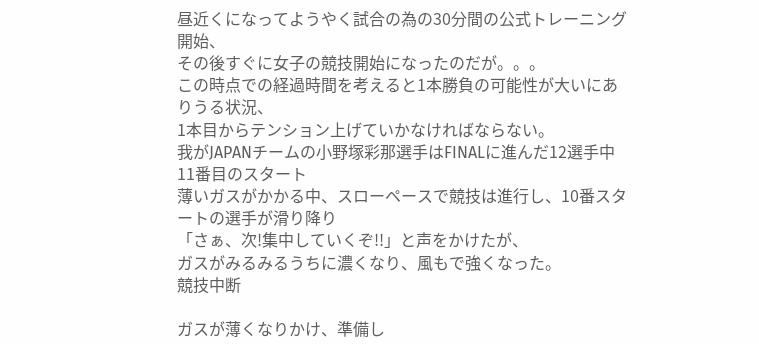昼近くになってようやく試合の為の30分間の公式トレーニング開始、
その後すぐに女子の競技開始になったのだが。。。
この時点での経過時間を考えると1本勝負の可能性が大いにありうる状況、
1本目からテンション上げていかなければならない。
我がJAPANチームの小野塚彩那選手はFINALに進んだ12選手中11番目のスタート
薄いガスがかかる中、スローペースで競技は進行し、10番スタートの選手が滑り降り
「さぁ、次!集中していくぞ!!」と声をかけたが、
ガスがみるみるうちに濃くなり、風もで強くなった。
競技中断

ガスが薄くなりかけ、準備し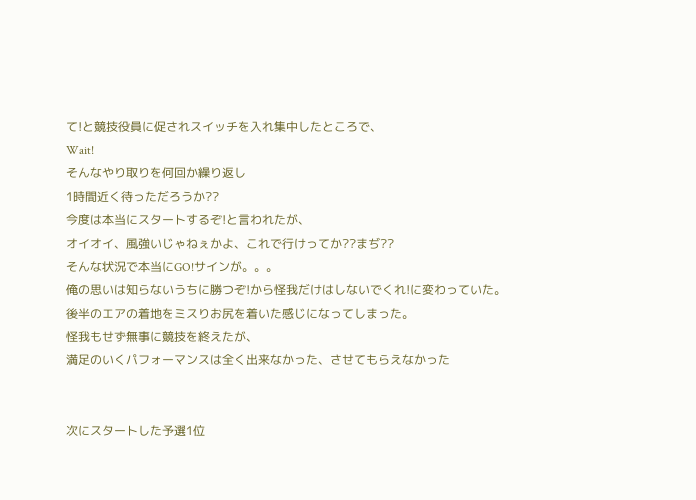て!と競技役員に促されスイッチを入れ集中したところで、
Wait!
そんなやり取りを何回か繰り返し
1時間近く待っただろうか??
今度は本当にスタートするぞ!と言われたが、
オイオイ、風強いじゃねぇかよ、これで行けってか??まぢ??
そんな状況で本当にGO!サインが。。。
俺の思いは知らないうちに勝つぞ!から怪我だけはしないでくれ!に変わっていた。
後半のエアの着地をミスりお尻を着いた感じになってしまった。
怪我もせず無事に競技を終えたが、
満足のいくパフォーマンスは全く出来なかった、させてもらえなかった


次にスタートした予選1位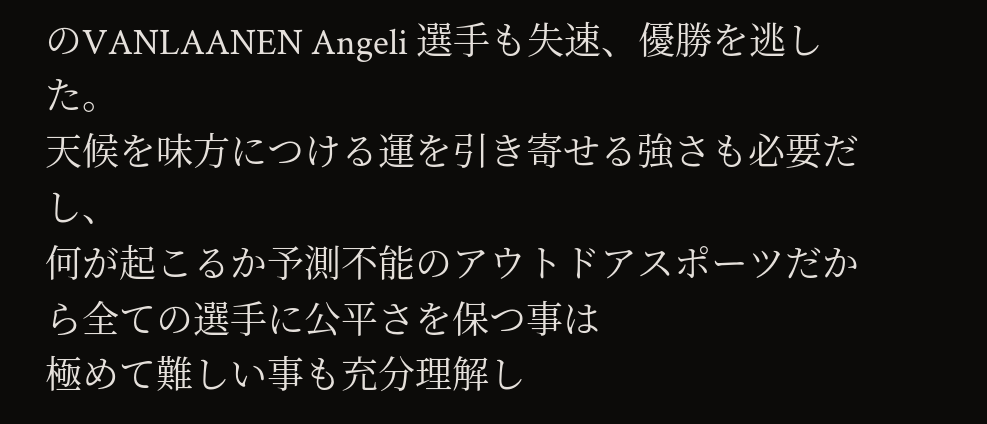のVANLAANEN Angeli 選手も失速、優勝を逃した。
天候を味方につける運を引き寄せる強さも必要だし、
何が起こるか予測不能のアウトドアスポーツだから全ての選手に公平さを保つ事は
極めて難しい事も充分理解し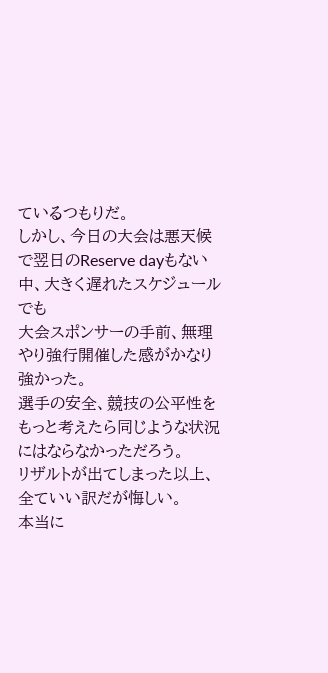ているつもりだ。
しかし、今日の大会は悪天候で翌日のReserve dayもない中、大きく遅れたスケジュールでも
大会スポンサーの手前、無理やり強行開催した感がかなり強かった。
選手の安全、競技の公平性をもっと考えたら同じような状況にはならなかっただろう。
リザルトが出てしまった以上、全ていい訳だが悔しい。
本当に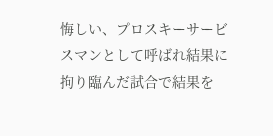悔しい、プロスキーサービスマンとして呼ばれ結果に拘り臨んだ試合で結果を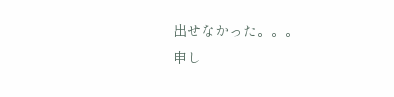出せなかった。。。
申し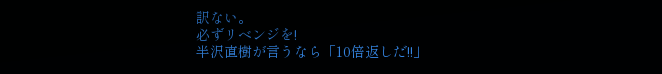訳ない。
必ずリベンジを!
半沢直樹が言うなら「10倍返しだ!!」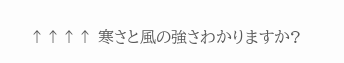↑↑↑↑ 寒さと風の強さわかりますか?